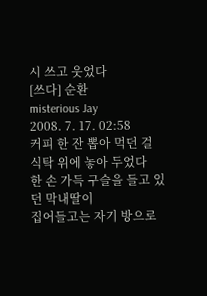시 쓰고 웃었다
[쓰다] 순환
misterious Jay
2008. 7. 17. 02:58
커피 한 잔 뽑아 먹던 걸
식탁 위에 놓아 두었다
한 손 가득 구슬을 들고 있던 막내딸이
집어들고는 자기 방으로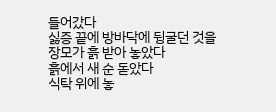들어갔다
싫증 끝에 방바닥에 뒹굴던 것을
장모가 흙 받아 놓았다
흙에서 새 순 돋았다
식탁 위에 놓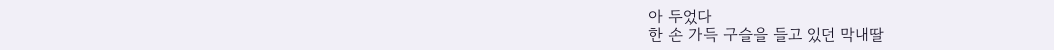아 두었다
한 손 가득 구슬을 들고 있던 막내딸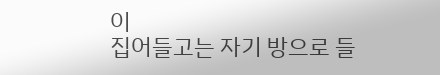이
집어들고는 자기 방으로 들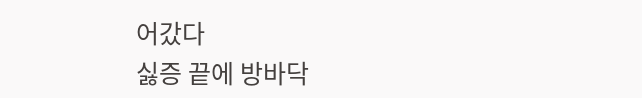어갔다
싫증 끝에 방바닥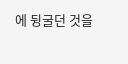에 뒹굴던 것을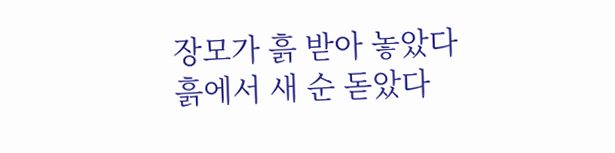장모가 흙 받아 놓았다
흙에서 새 순 돋았다